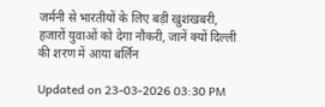जर्मनी से भारतीयों के लिए बड़ी खुशखबरी, हजारों युवाओं को देगा नौकरी, जानें क्‍यों दिल्‍ली की शरण में आया बर्लिन

Updated on 23-03-2026 03:30 PM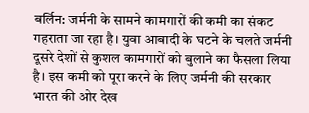बर्लिन: जर्मनी के सामने कामगारों की कमी का संकट गहराता जा रहा है। युवा आबादी के घटने के चलते जर्मनी दूसरे देशों से कुशल कामगारों को बुलाने का फैसला लिया है। इस कमी को पूरा करने के लिए जर्मनी की सरकार भारत की ओर देख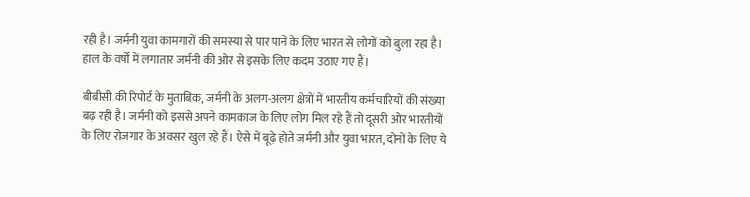रही है। जर्मनी युवा कामगारों की समस्या से पार पाने के लिए भारत से लोगों को बुला रहा है। हाल के वर्षों में लगातार जर्मनी की ओर से इसके लिए कदम उठाए गए हैं।

बीबीसी की रिपोर्ट के मुताबिक, जर्मनी के अलग-अलग क्षेत्रों में भारतीय कर्मचारियों की संख्या बढ़ रही है। जर्मनी को इससे अपने कामकाज के लिए लोग मिल रहे हैं तो दूसरी ओर भारतीयों के लिए रोजगार के अवसर खुल रहे हैं। ऐसे में बूढ़े होते जर्मनी और युवा भारत, दोनों के लिए ये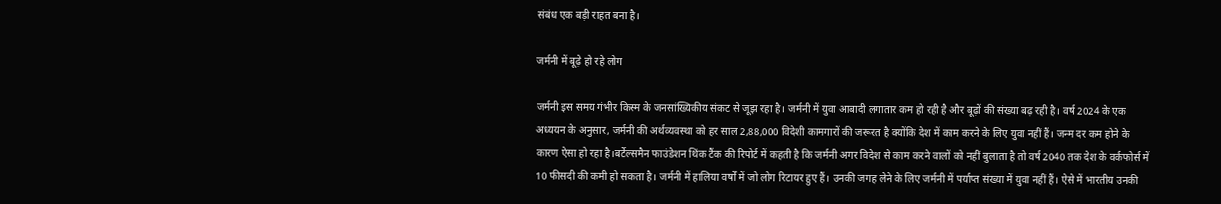संबंध एक बड़ी राहत बना है।

जर्मनी में बूढ़े हो रहे लोग

जर्मनी इस समय गंभीर किस्म के जनसांख्यिकीय संकट से जूझ रहा है। जर्मनी में युवा आबादी लगातार कम हो रही है और बूढ़ों की संख्या बढ़ रही है। वर्ष 2024 के एक अध्ययन के अनुसार, जर्मनी की अर्थव्यवस्था को हर साल 2,88,000 विदेशी कामगारों की जरूरत है क्योंकि देश में काम करने के लिए युवा नहीं हैं। जन्म दर कम होने के कारण ऐसा हो रहा है।बर्टेल्समैन फाउंडेशन थिंक टैंक की रिपोर्ट में कहती है कि जर्मनी अगर विदेश से काम करने वालों को नहीं बुलाता है तो वर्ष 2040 तक देश के वर्कफोर्स में 10 फीसदी की कमी हो सकता है। जर्मनी में हालिया वर्षों में जो लोग रिटायर हुए हैं। उनकी जगह लेने के लिए जर्मनी में पर्याप्त संख्या में युवा नहीं हैं। ऐसे में भारतीय उनकी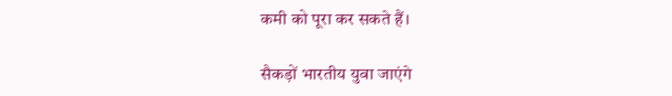कमी को पूरा कर सकते हैं।

सैकड़ों भारतीय युवा जाएंगे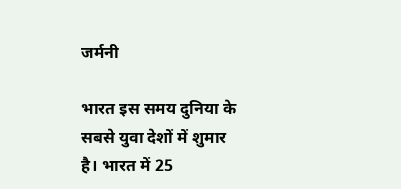जर्मनी

भारत इस समय दुनिया के सबसे युवा देशों में शुमार है। भारत में 25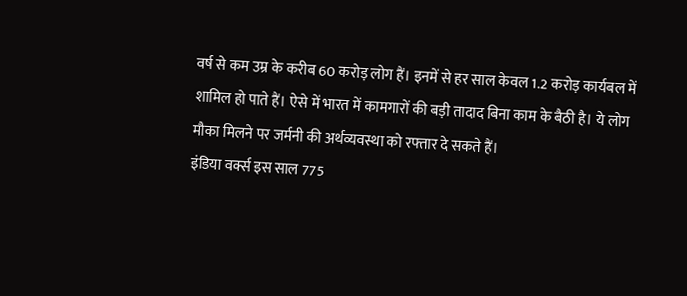वर्ष से कम उम्र के करीब 60 करोड़ लोग हैं। इनमें से हर साल केवल 1.2 करोड़ कार्यबल में शामिल हो पाते हैं। ऐसे में भारत में कामगारों की बड़ी तादाद बिना काम के बैठी है। ये लोग मौका मिलने पर जर्मनी की अर्थव्यवस्था को रफ्तार दे सकते हैं।
इंडिया वर्क्स इस साल 775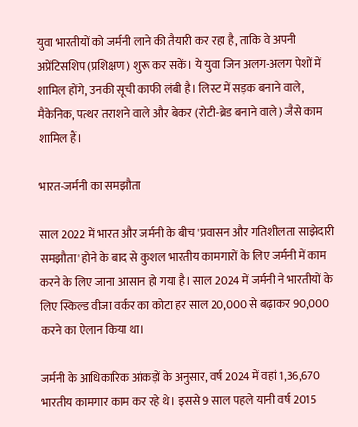युवा भारतीयों को जर्मनी लाने की तैयारी कर रहा है, ताकि वे अपनी अप्रेंटिसशिप (प्रशिक्षण) शुरू कर सकें। ये युवा जिन अलग-अलग पेशों में शामिल होंगे, उनकी सूची काफी लंबी है। लिस्ट में सड़क बनाने वाले, मैकेनिक, पत्थर तराशने वाले और बेकर (रोटी-ब्रेड बनाने वाले) जैसे काम शामिल हैं।

भारत-जर्मनी का समझौता

साल 2022 में भारत और जर्मनी के बीच 'प्रवासन और गतिशीलता साझेदारी समझौता' होने के बाद से कुशल भारतीय कामगारों के लिए जर्मनी में काम करने के लिए जाना आसान हो गया है। साल 2024 में जर्मनी ने भारतीयों के लिए स्किल्ड वीजा वर्कर का कोटा हर साल 20,000 से बढ़ाकर 90,000 करने का ऐलान किया था।

जर्मनी के आधिकारिक आंकड़ों के अनुसार, वर्ष 2024 में वहां 1,36,670 भारतीय कामगार काम कर रहे थे। इससे 9 साल पहले यानी वर्ष 2015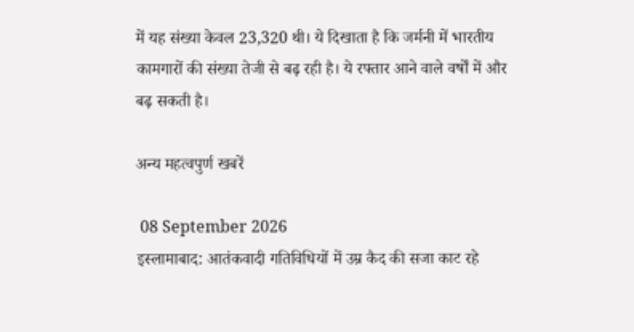में यह संख्या केवल 23,320 थी। ये दिखाता है कि जर्मनी में भारतीय कामगारों की संख्या तेजी से बढ़ रही है। ये रफ्तार आने वाले वर्षों में और बढ़ सकती है।

अन्य महत्वपुर्ण खबरें

 08 September 2026
इस्लामाबाद: आतंकवादी गतिविधियों में उम्र कैद की सजा काट रहे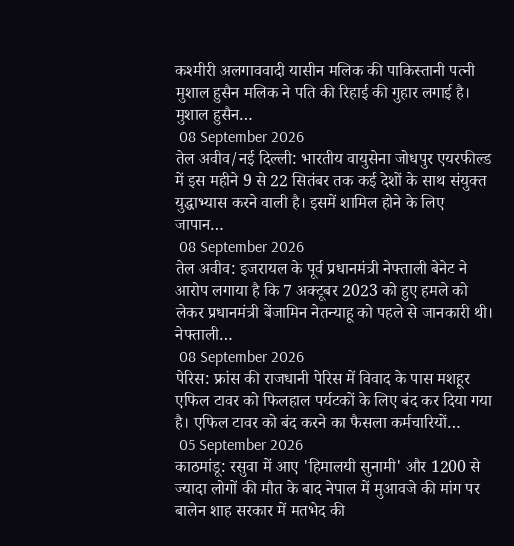कश्मीरी अलगाववादी यासीन मलिक की पाकिस्तानी पत्नी मुशाल हुसैन मलिक ने पति की रिहाई की गुहार लगाई है। मुशाल हुसैन…
 08 September 2026
तेल अवीव/नई दिल्ली: भारतीय वायुसेना जोधपुर एयरफील्ड में इस महीने 9 से 22 सितंबर तक कई देशों के साथ संयुक्त युद्धाभ्यास करने वाली है। इसमें शामिल होने के लिए जापान…
 08 September 2026
तेल अवीव: इजरायल के पूर्व प्रधानमंत्री नेफ्ताली बेनेट ने आरोप लगाया है कि 7 अक्टूबर 2023 को हुए हमले को लेकर प्रधानमंत्री बेंजामिन नेतन्याहू को पहले से जानकारी थी। नेफ्ताली…
 08 September 2026
पेरिस: फ्रांस की राजधानी पेरिस में विवाद के पास मशहूर एफिल टावर को फिलहाल पर्यटकों के लिए बंद कर दिया गया है। एफिल टावर को बंद करने का फैसला कर्मचारियों…
 05 September 2026
काठमांडू: रसुवा में आए 'हिमालयी सुनामी' और 1200 से ज्यादा लोगों की मौत के बाद नेपाल में मुआवजे की मांग पर बालेन शाह सरकार में मतभेद की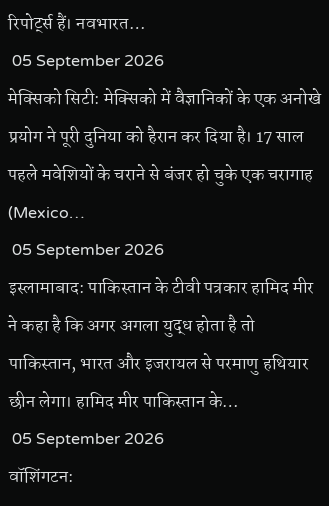रिपोर्ट्स हैं। नवभारत…
 05 September 2026
मेक्सिको सिटी: मेक्सिको में वैज्ञानिकों के एक अनोखे प्रयोग ने पूरी दुनिया को हैरान कर दिया है। 17 साल पहले मवेशियों के चराने से बंजर हो चुके एक चरागाह (Mexico…
 05 September 2026
इस्लामाबाद: पाकिस्तान के टीवी पत्रकार हामिद मीर ने कहा है कि अगर अगला युद्ध होता है तो पाकिस्तान, भारत और इजरायल से परमाणु हथियार छीन लेगा। हामिद मीर पाकिस्तान के…
 05 September 2026
वॉशिंगटन: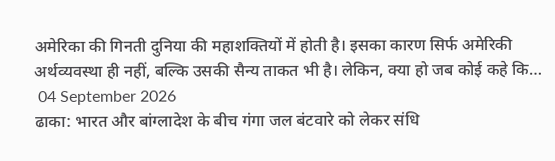अमेरिका की गिनती दुनिया की महाशक्तियों में होती है। इसका कारण सिर्फ अमेरिकी अर्थव्यवस्था ही नहीं, बल्कि उसकी सैन्य ताकत भी है। लेकिन, क्या हो जब कोई कहे कि…
 04 September 2026
ढाका: भारत और बांग्लादेश के बीच गंगा जल बंटवारे को लेकर संधि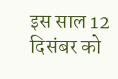इस साल 12 दिसंबर को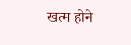खत्म होने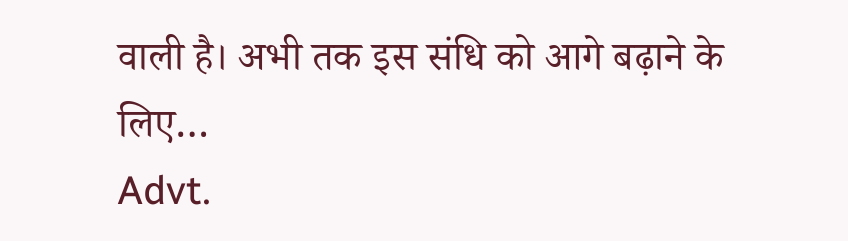वाली है। अभी तक इस संधि को आगे बढ़ाने के लिए…
Advt.